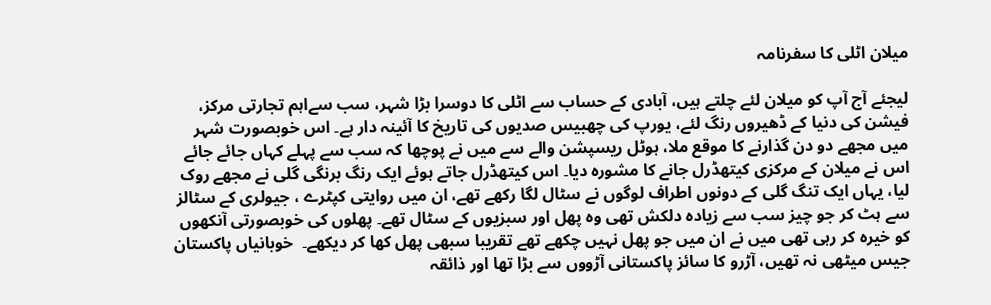میلان اٹلی کا سفرنامہ

لیجئے آج آپ کو میلان لئے چلتے ہیں، آبادی کے حساب سے اٹلی کا دوسرا بڑا شہر، سب سےاہم تجارتی مرکز، فیشن کی دنیا کے ڈھیروں رنگ لئے، یورپ کی چھبیس صدیوں کی تاریخ کا آئینہ دار ہے۔ اس خوبصورت شہر میں مجھے دو دن گذارنے کا موقع ملا، ہوٹل ریسپشن والے سے میں نے پوچھا کہ سب سے پہلے کہاں جائے جائے اس نے میلان کے مرکزی کیتھڈرل جانے کا مشورہ دیا۔ اس کیتھڈرل جاتے ہوئے ایک رنگ برنگی گلی نے مجھے روک لیا، یہاں ایک تنگ گلی کے دونوں اطراف لوگوں نے سٹال لگا رکھے تھے، ان میں روایتی کپٹرے ، جیولری کے سٹالز سے ہٹ کر جو چیز سب سے زیادہ دلکش تھی وہ پھل اور سبزیوں کے سٹال تھے۔ پھلوں کی خوبصورتی آنکھوں کو خیرہ کر رہی تھی میں نے ان میں جو پھل نہیں چکھے تھے تقریبا سبھی پھل کھا کر دیکھے۔  خوبانیاں پاکستان جیس میٹھی نہ تھیں، آڑرو کا سائز پاکستانی آڑووں سے بڑا تھا اور ذائقہ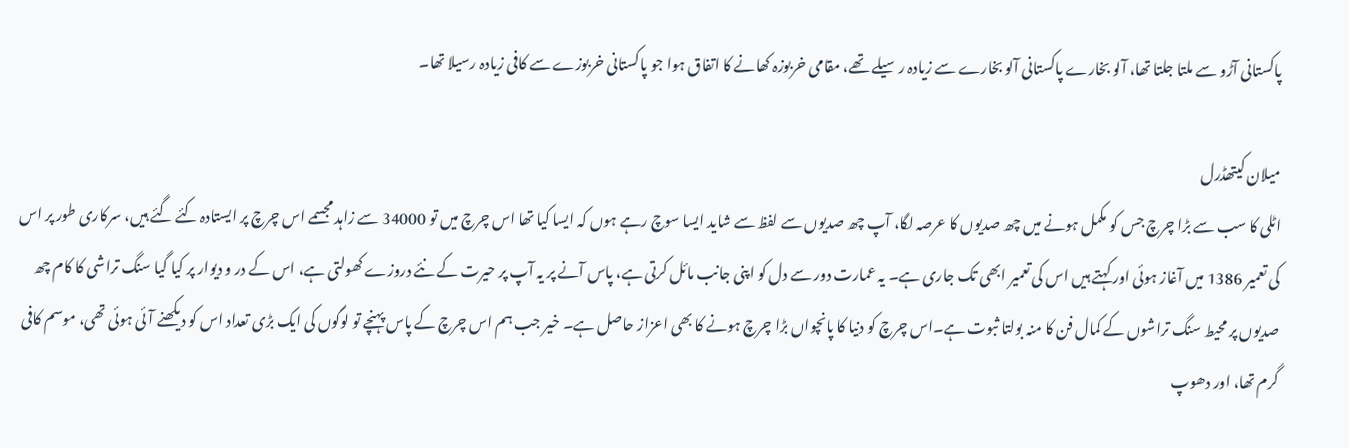پاکستانی آڑو سے ملتا جلتا تھا، آلو بخارے پاکستانی آلو بخارے سے زیادہ رسیلے تھے، مقامی خربوزہ کھانے کا اتفاق ہوا جو پاکستانی خربوزے سے کافی زیادہ رسیلا تھا۔

میلان کیتھڈرل
اٹلی کا سب سے بڑا چرچ جس کو مکمل ہونے میں چھ صدیوں کا عرصہ لگا، آپ چھ صدیوں سے لفظ سے شاید ایسا سوچ رہے ہوں کہ ایسا کیا تھا اس چرچ میں تو 34000 سے زاہد مجسمے اس چرچ پر ایستادہ کئے گئے ہیں، سرکاری طور پر اس کی تعمیر 1386 میں آغاز ہوئی اور کہتے ہیں اس کی تعمیر ابھی تک جاری ہے۔ یہ عمارت دور سے دل کو اپنی جانب مائل کرتی ہے، پاس آنے پر یہ آپ پر حیرت کے نئے دروزے کھولتی ہے، اس کے در و دیوار پر کیا گیا سنگ تراشی کا کام چھ صدیوں پر محیط سنگ تراشوں کے کمال فن کا منہ بولتا ثبوت ہے۔اس چرچ کو دنیا کا پانچواں بڑا چرچ ہونے کا بھی اعزاز حاصل ہے۔ خیر جب ہم اس چرچ کے پاس پہنچے تو لوگوں کی ایک بڑی تعداد اس کو دیکھنے آئی ہوئی تھی، موسم کافی گرم تھا، اور دھوپ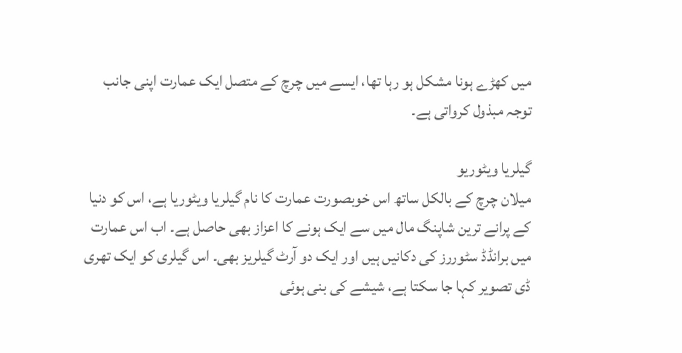میں کھڑے ہونا مشکل ہو رہا تھا، ایسے میں چرچ کے متصل ایک عمارت اپنی جانب توجہ مبذول کرواتی ہے۔

گیلریا ویٹوریو
میلان چرچ کے بالکل ساتھ اس خوبصورت عمارت کا نام گیلریا ویٹوریا ہے، اس کو دنیا کے پرانے ترین شاپنگ مال میں سے ایک ہونے کا اعزاز بھی حاصل ہے۔ اب اس عمارت میں برانڈڈ سٹوررز کی دکانیں ہیں اور ایک دو آرٹ گیلریز بھی۔ اس گیلری کو ایک تھری ڈی تصویر کہا جا سکتا ہے، شیشے کی بنی ہوئی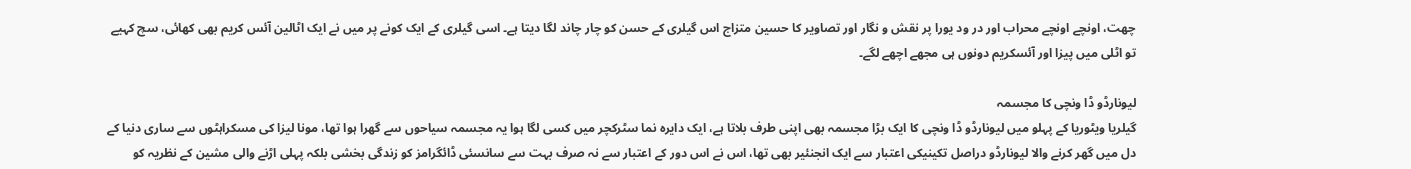چھت، اونچے اونچے محراب اور در ود یورا پر نقش و نگار اور تصاویر کا حسین متزاج اس گیلری کے حسن کو چار چاند لگا دیتا ہے۔ اسی گیلری کے ایک کونے پر میں نے ایک اٹالین آئس کریم بھی کھائی، سچ کہیے تو اٹلی میں پیزا اور آئسکریم دونوں ہی مجھے اچھے لگے۔

لیونارڈو ڈا ونچی کا مجسمہ
گیلریا ویٹوریا کے پہلو میں لیونارڈو ڈا ونچی کا ایک بڑا مجسمہ بھی اپنی طرف بلاتا ہے، ایک دایرہ نما سٹرکچر میں کسی لگا ہوا یہ مجسمہ سیاحوں سے گھرا ہوا تھا، مونا لیزا کی مسکراہٹوں سے ساری دنیا کے دل میں گھر کرنے والا لیونارڈو دراصل تکینیکی اعتبار سے ایک انجنئیر بھی تھا، اس نے اس دور کے اعتبار سے نہ صرف بہت سے سانسئی ڈائگرامز کو زندگی بخشی بلکہ پہلی اڑنے والی مشین کے نظریہ کو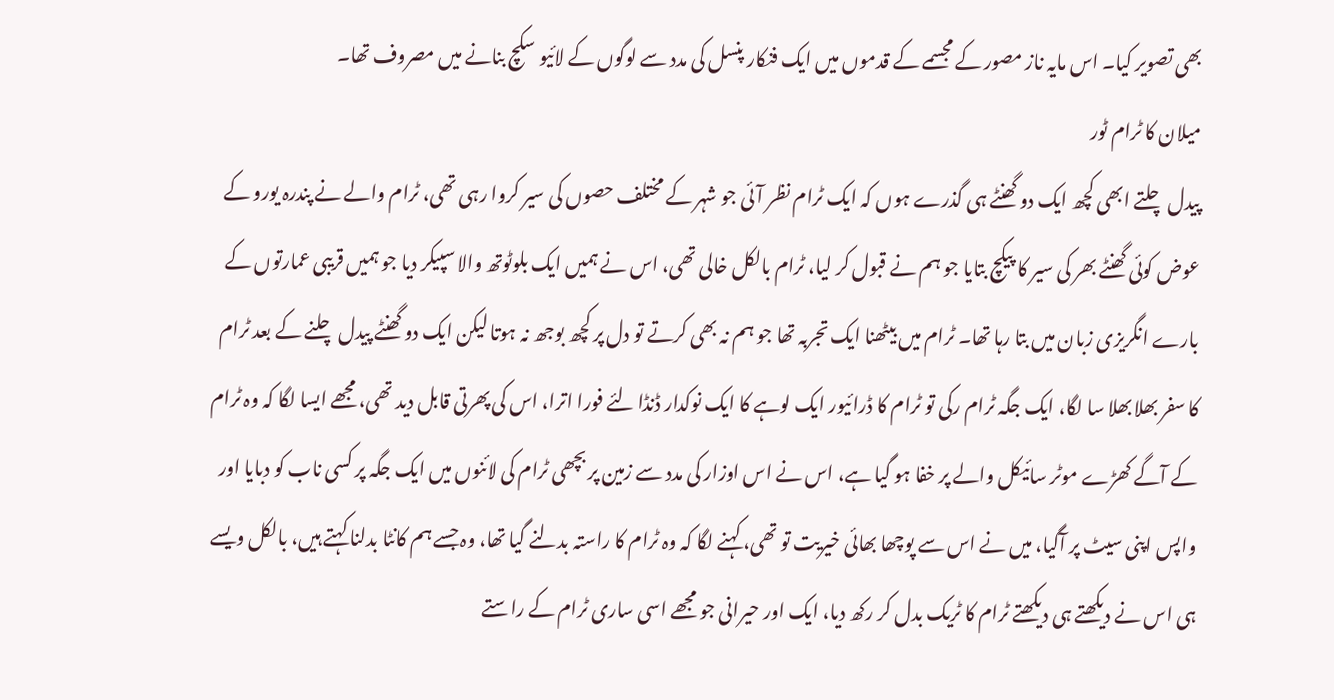بھی تصویر کیا۔ اس مایہ ناز مصور کے مجسمے کے قدموں میں ایک فنکار پنسل کی مدد سے لوگوں کے لائیو سکچ بنانے میں مصروف تھا۔
میلان کا ٹرام ٹور
پیدل چلتے ابھی کچھ ایک دو گھنٹے ہی گذرے ہوں کہ ایک ٹرام نظر آئی جو شہر کے مختلف حصوں کی سیر کروا رہی تھی، ٹرام والے نے پندرہ یورو کے عوض کوئی گھنٹے بھر کی سیر کا پیکچ بتایا جو ہم نے قبول کر لیا، ٹرام بالکل خالی تھی، اس نے ہمیں ایک بلوٹوتھ والا سپیکر دیا جو ہمیں قریبی عمارتوں کے بارے انگریزی زبان میں بتا رہا تھا۔ ٹرام میں بیٹھنا ایک تجربہ تھا جو ہم نہ بھی کرتے تو دل پر کچھ بوجھ نہ ہوتا لیکن ایک دو گھنٹے پیدل چلنے کے بعد ٹرام کا سفر بھلا بھلا سا لگا، ایک جگہ ٹرام رکی تو ٹرام کا ڈرائیور ایک لوہے کا ایک نوکدار ڈنڈا لئے فورا اترا، اس کی پھرتی قابل دید تھی، مجھے ایسا لگا کہ وہ ٹرام کے آگے کھڑے موٹر سائیکل والے پر خفا ہو گیا ہے، اس نے اس اوزار کی مدد سے زمین پر بچھی ٹرام کی لائنوں میں ایک جگہ پر کسی ناب کو دبایا اور واپس اپنی سیٹ پر آگیا، میں نے اس سے پوچھا بھائی خیریت تو تھی، کہنے لگا کہ وہ ٹرام کا راستہ بدلنے گیا تھا، وہ جسے ہم کانٹا بدلنا کہتے ہیں، بالکل ویسے ہی اس نے دیکھتے ہی دیکھتے ٹرام کا ٹریک بدل کر رکھ دیا، ایک اور حیرانی جو مجھے اسی ساری ٹرام کے راستے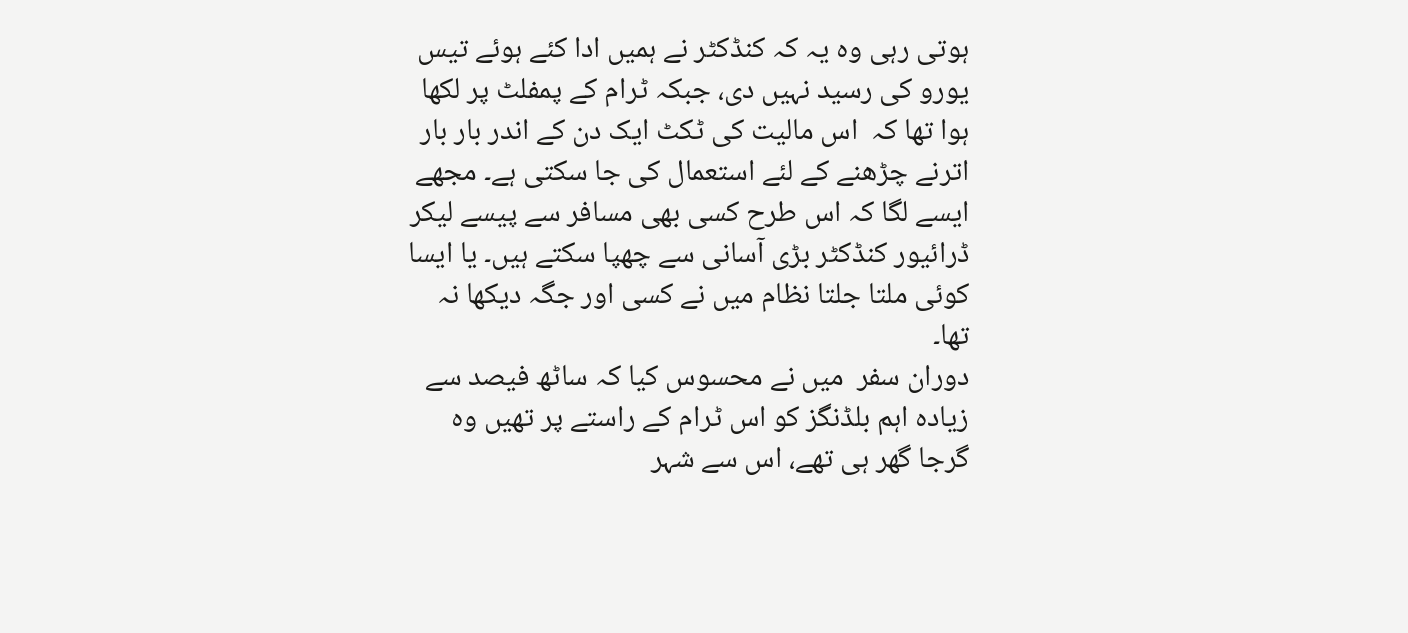ہوتی رہی وہ یہ کہ کنڈکٹر نے ہمیں ادا کئے ہوئے تیس یورو کی رسید نہیں دی، جبکہ ٹرام کے پمفلٹ پر لکھا ہوا تھا کہ  اس مالیت کی ٹکٹ ایک دن کے اندر بار بار اترنے چڑھنے کے لئے استعمال کی جا سکتی ہے۔ مجھے ایسے لگا کہ اس طرح کسی بھی مسافر سے پیسے لیکر ڈرائیور کنڈکٹر بڑی آسانی سے چھپا سکتے ہیں۔ یا ایسا کوئی ملتا جلتا نظام میں نے کسی اور جگہ دیکھا نہ تھا۔
دوران سفر  میں نے محسوس کیا کہ ساٹھ فیصد سے زیادہ اہم بلڈنگز کو اس ٹرام کے راستے پر تھیں وہ گرجا گھر ہی تھے، اس سے شہر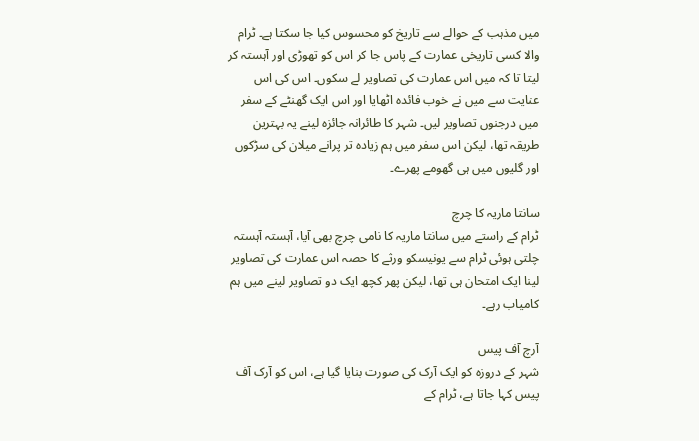میں مذہب کے حوالے سے تاریخ کو محسوس کیا جا سکتا ہے۔ ٹرام والا کسی تاریخی عمارت کے پاس جا کر اس کو تھوڑی اور آہستہ کر لیتا تا کہ میں اس عمارت کی تصاویر لے سکوں۔ اس کی اس عنایت سے میں نے خوب فائدہ اٹھایا اور اس ایک گھنٹے کے سفر میں درجنوں تصاویر لیں۔ شہر کا طائرانہ جائزہ لینے یہ بہترین طریقہ تھا، لیکن اس سفر میں ہم زیادہ تر پرانے میلان کی سڑکوں اور گلیوں میں ہی گھومے پھرے۔

سانتا ماریہ کا چرچ
ٹرام کے راستے میں سانتا ماریہ کا نامی چرچ بھی آیا، آہستہ آہستہ چلتی ہوئی ٹرام سے یونیسکو ورثے کا حصہ اس عمارت کی تصاویر لینا ایک امتحان ہی تھا، لیکن پھر کچھ ایک دو تصاویر لینے میں ہم کامیاب رہے۔

آرچ آف پیس
شہر کے دروزہ کو ایک آرک کی صورت بنایا گیا ہے، اس کو آرک آف پیس کہا جاتا ہے، ٹرام کے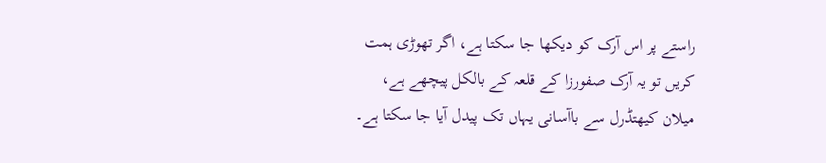راستے پر اس آرک کو دیکھا جا سکتا ہے، اگر تھوڑی ہمت کریں تو یہ آرک صفورزا کے قلعہ کے بالکل پیچھے ہے، میلان کیھتڈرل سے باآسانی یہاں تک پیدل آیا جا سکتا ہے۔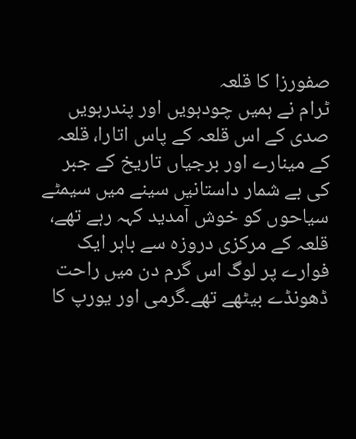صفورزا کا قلعہ
ٹرام نے ہمیں چودہویں اور پندرہویں صدی کے اس قلعہ کے پاس اتارا، قلعہ کے مینارے اور برجیاں تاریخ کے جبر کی بے شمار داستانیں سینے میں سیمٹے سیاحوں کو خوش آمدید کہہ رہے تھے، قلعہ کے مرکزی دروزہ سے باہر ایک فوارے پر لوگ اس گرم دن میں راحت ڈھونڈے بیٹھے تھے۔گرمی اور یورپ کا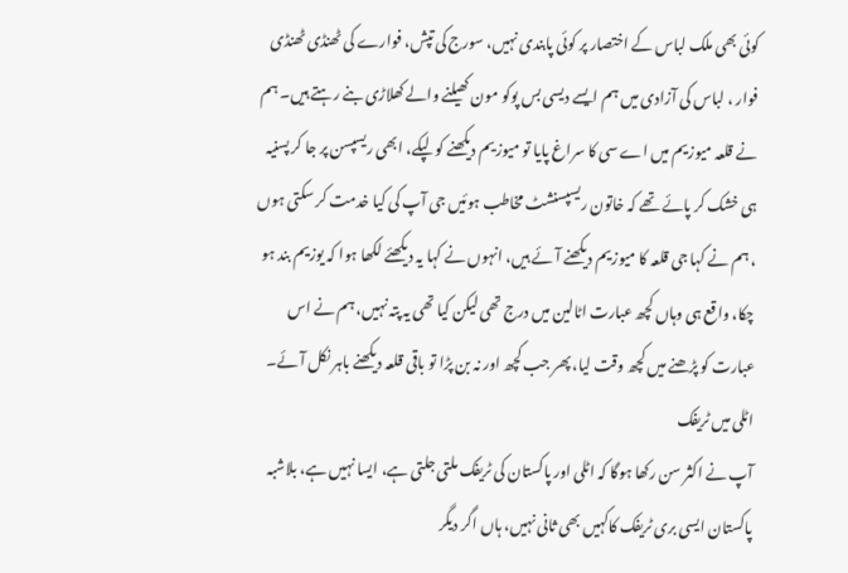کوئی بھی ملک لباس کے اختصار پر کوئی پابندی نہیں، سورج کی تپش، فوارے کی ٹھنڈی ٹھنڈی فوار ، لباس کی آزادی میں ہم ایسے دیسی بس پوکو مون کھیلنے والے کھلاڑی بنے رہتے ہیں۔ ہم نے قلعہ میوزیم میں اے سی کا سراغ پایا تو میوزیم دیکھنے کو لپکے، ابھی ریسپسن پر جا کر پسنیہ ہی خشک کر پائے تھے کہ خاتون ریسپسنشٹ مخاطب ہوئیں جی آپ کی کیا خدمت کر سکتی ہوں ، ہم نے کہا جی قلعہ کا میوزیم دیکھنے آئے ہیں، انہوں نے کہا یہ دیکھئے لکھا ہوا کہ یوزیم بند ہو چکا، واقع ہی وہاں کچھ عبارت اٹالین میں درج تھی لیکن کیا تھی یہ پتہ نہیں، ہم نے اس عبارت کو پڑھنے میں کچھ وقت لیا، پھر جب کچھ اور نہ بن پڑا تو باقی قلعہ دیکھنے باہر نکل آئے۔
اٹلی میں ٹریفک
آپ نے اکثر سن رکھا ہوگا کہ اٹلی اور پاکستان کی ٹریفک ملتی جلتی ہے، ایسا نہیں ہے، بلاشبہ پاکستان ایسی بری ٹریفک کاکہیں بھی ثانی نہیں، ہاں اگر دیگر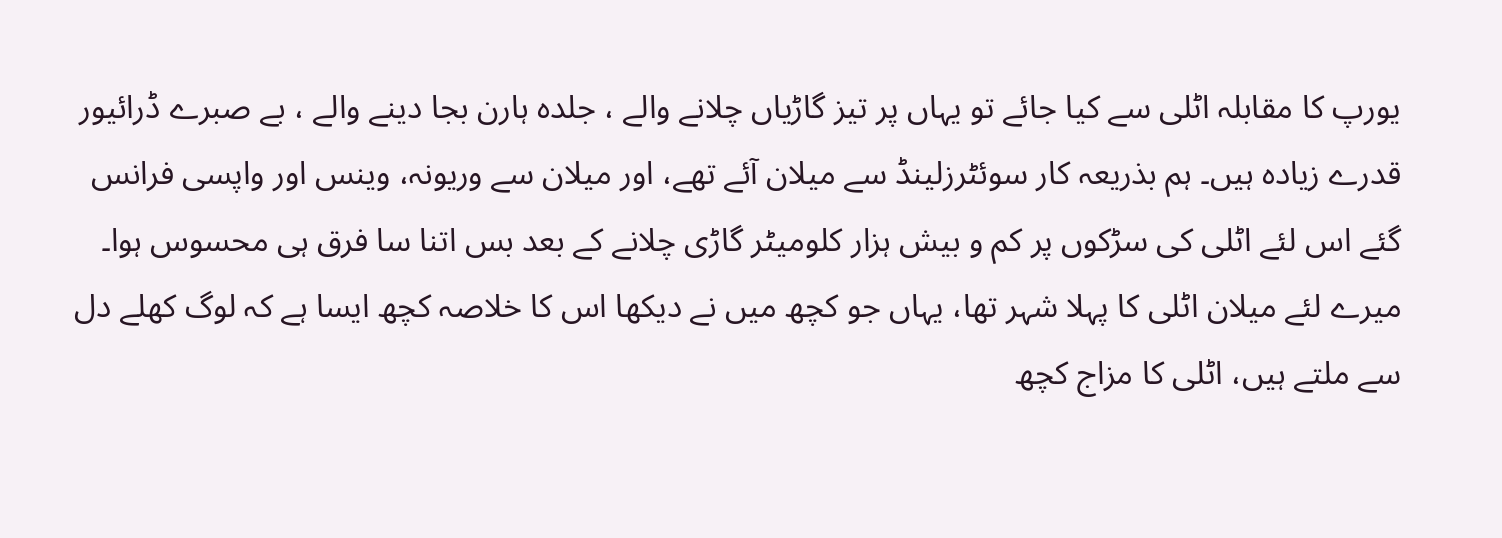یورپ کا مقابلہ اٹلی سے کیا جائے تو یہاں پر تیز گاڑیاں چلانے والے ، جلدہ ہارن بجا دینے والے ، بے صبرے ڈرائیور قدرے زیادہ ہیں۔ ہم بذریعہ کار سوئٹرزلینڈ سے میلان آئے تھے، اور میلان سے وریونہ، وینس اور واپسی فرانس گئے اس لئے اٹلی کی سڑکوں پر کم و بیش ہزار کلومیٹر گاڑی چلانے کے بعد بس اتنا سا فرق ہی محسوس ہوا۔
میرے لئے میلان اٹلی کا پہلا شہر تھا، یہاں جو کچھ میں نے دیکھا اس کا خلاصہ کچھ ایسا ہے کہ لوگ کھلے دل سے ملتے ہیں، اٹلی کا مزاج کچھ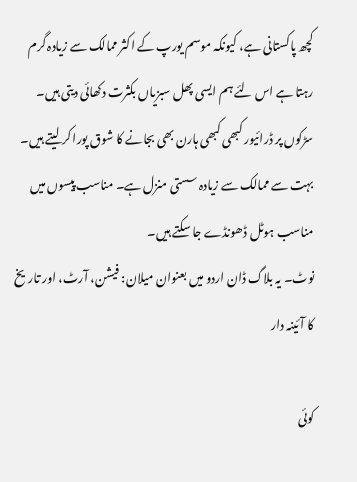کچھ پاکستانی ہے، کیونکہ موسم یورپ کے اکثر ممالک سے زیادہ گرم رہتا ہے اس لئے ہم ایسی پھل سبزیاں بکثرت دکھائی دیتی ہیں۔ سڑکوں پر ڈرائیور کبھی کبھی ہارن بھی بجانے کا شوق پورا کر لیتے ہیں۔ بہت سے ممالک سے زیادہ سستی منزل ہے۔ مناسب پیسوں میں مناسب ہوٹل ڈھونڈے جا سکتے ہیں۔
نوٹ۔ یہ بلاگ ڈان اردو میں بعنوان میلان: فیشن، آرٹ، اور تاریخ کا آئینہ دار

کوئی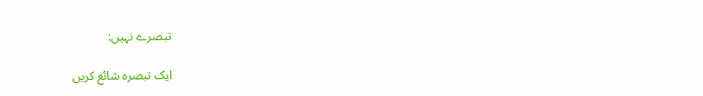تبصرے نہیں:

ایک تبصرہ شائع کریں